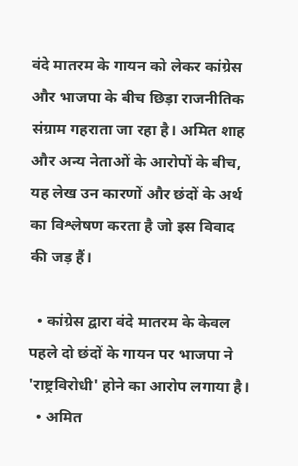वंदे मातरम के गायन को लेकर कांग्रेस और भाजपा के बीच छिड़ा राजनीतिक संग्राम गहराता जा रहा है। अमित शाह और अन्य नेताओं के आरोपों के बीच, यह लेख उन कारणों और छंदों के अर्थ का विश्लेषण करता है जो इस विवाद की जड़ हैं।

  • कांग्रेस द्वारा वंदे मातरम के केवल पहले दो छंदों के गायन पर भाजपा ने 'राष्ट्रविरोधी' होने का आरोप लगाया है।
  • अमित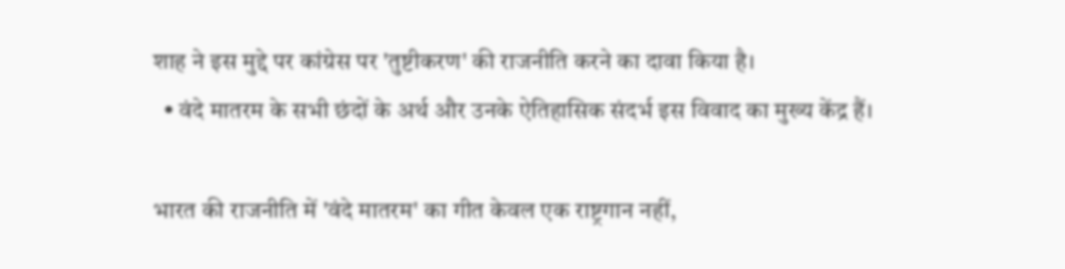शाह ने इस मुद्दे पर कांग्रेस पर 'तुष्टीकरण' की राजनीति करने का दावा किया है।
  • वंदे मातरम के सभी छंदों के अर्थ और उनके ऐतिहासिक संदर्भ इस विवाद का मुख्य केंद्र हैं।

भारत की राजनीति में 'वंदे मातरम' का गीत केवल एक राष्ट्रगान नहीं,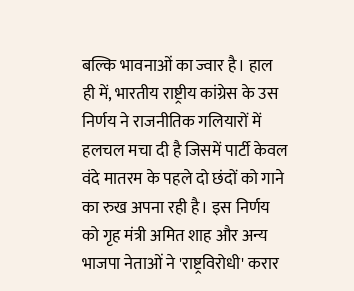बल्कि भावनाओं का ज्वार है। हाल ही में, भारतीय राष्ट्रीय कांग्रेस के उस निर्णय ने राजनीतिक गलियारों में हलचल मचा दी है जिसमें पार्टी केवल वंदे मातरम के पहले दो छंदों को गाने का रुख अपना रही है। इस निर्णय को गृह मंत्री अमित शाह और अन्य भाजपा नेताओं ने 'राष्ट्रविरोधी' करार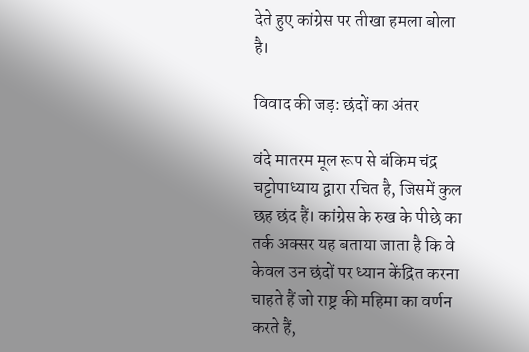देते हुए कांग्रेस पर तीखा हमला बोला है।

विवाद की जड़: छंदों का अंतर

वंदे मातरम मूल रूप से बंकिम चंद्र चट्टोपाध्याय द्वारा रचित है, जिसमें कुल छह छंद हैं। कांग्रेस के रुख के पीछे का तर्क अक्सर यह बताया जाता है कि वे केवल उन छंदों पर ध्यान केंद्रित करना चाहते हैं जो राष्ट्र की महिमा का वर्णन करते हैं,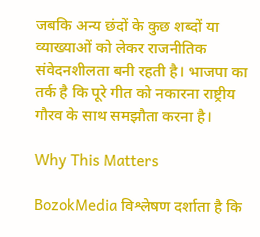जबकि अन्य छंदों के कुछ शब्दों या व्याख्याओं को लेकर राजनीतिक संवेदनशीलता बनी रहती है। भाजपा का तर्क है कि पूरे गीत को नकारना राष्ट्रीय गौरव के साथ समझौता करना है।

Why This Matters

BozokMedia विश्लेषण दर्शाता है कि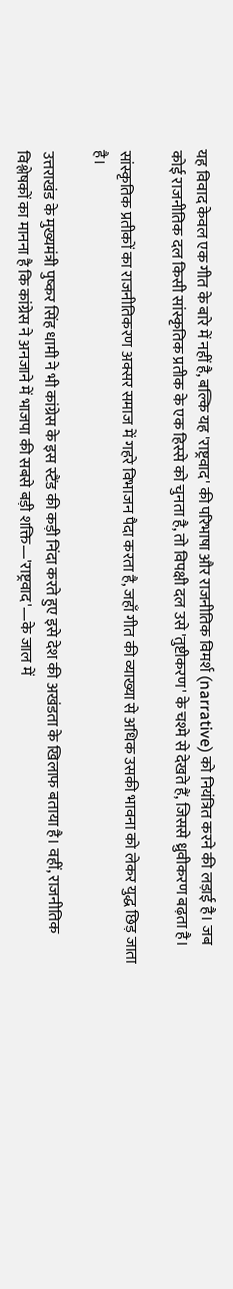यह विवाद केवल एक गीत के बारे में नहीं है, बल्कि यह 'राष्ट्रवाद' की परिभाषा और राजनीतिक विमर्श (narrative) को नियंत्रित करने की लड़ाई है। जब कोई राजनीतिक दल किसी सांस्कृतिक प्रतीक के एक हिस्से को चुनता है, तो विपक्षी दल उसे 'तुष्टीकरण' के चश्मे से देखते हैं, जिससे ध्रुवीकरण बढ़ता है।

सांस्कृतिक प्रतीकों का राजनीतिकरण अक्सर समाज में गहरे विभाजन पैदा करता है, जहाँ गीत की व्याख्या से अधिक उसकी भावना को लेकर युद्ध छिड़ जाता है।

उत्तराखंड के मुख्यमंत्री पुष्कर सिंह धामी ने भी कांग्रेस के इस स्टैंड की कड़ी निंदा करते हुए इसे देश की अखंडता के खिलाफ बताया है। वहीं, राजनीतिक विश्लेषकों का मानना है कि कांग्रेस ने अनजाने में भाजपा की सबसे बड़ी शक्ति—'राष्ट्रवाद'—के जाल में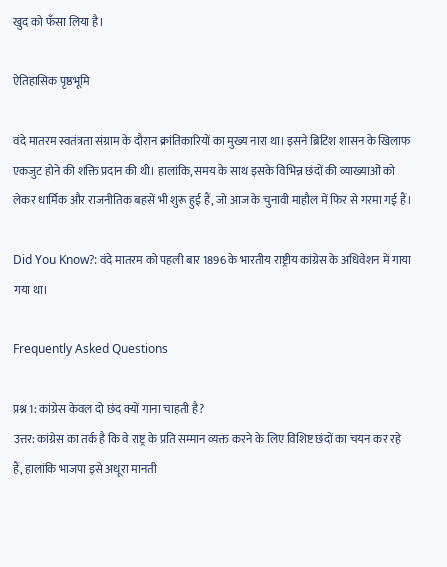खुद को फँसा लिया है।

ऐतिहासिक पृष्ठभूमि

वंदे मातरम स्वतंत्रता संग्राम के दौरान क्रांतिकारियों का मुख्य नारा था। इसने ब्रिटिश शासन के खिलाफ एकजुट होने की शक्ति प्रदान की थी। हालांकि, समय के साथ इसके विभिन्न छंदों की व्याख्याओं को लेकर धार्मिक और राजनीतिक बहसें भी शुरू हुई हैं, जो आज के चुनावी माहौल में फिर से गरमा गई हैं।

Did You Know?: वंदे मातरम को पहली बार 1896 के भारतीय राष्ट्रीय कांग्रेस के अधिवेशन में गाया गया था।

Frequently Asked Questions

प्रश्न 1: कांग्रेस केवल दो छंद क्यों गाना चाहती है?
उत्तर: कांग्रेस का तर्क है कि वे राष्ट्र के प्रति सम्मान व्यक्त करने के लिए विशिष्ट छंदों का चयन कर रहे हैं, हालांकि भाजपा इसे अधूरा मानती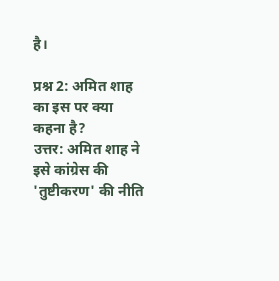है।

प्रश्न 2: अमित शाह का इस पर क्या कहना है?
उत्तर: अमित शाह ने इसे कांग्रेस की 'तुष्टीकरण' की नीति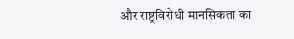और राष्ट्रविरोधी मानसिकता का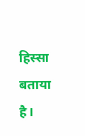हिस्सा बताया है।